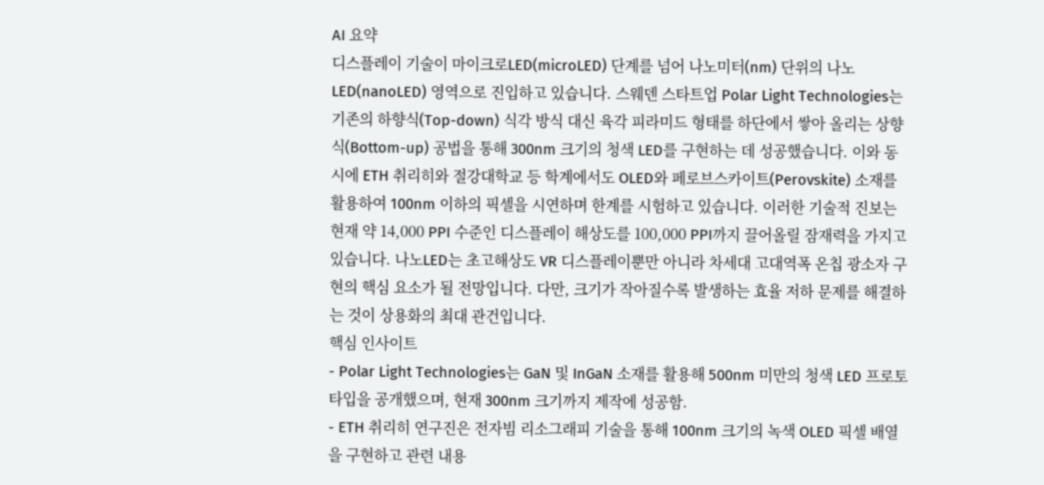AI 요약
디스플레이 기술이 마이크로LED(microLED) 단계를 넘어 나노미터(nm) 단위의 나노LED(nanoLED) 영역으로 진입하고 있습니다. 스웨덴 스타트업 Polar Light Technologies는 기존의 하향식(Top-down) 식각 방식 대신 육각 피라미드 형태를 하단에서 쌓아 올리는 상향식(Bottom-up) 공법을 통해 300nm 크기의 청색 LED를 구현하는 데 성공했습니다. 이와 동시에 ETH 취리히와 절강대학교 등 학계에서도 OLED와 페로브스카이트(Perovskite) 소재를 활용하여 100nm 이하의 픽셀을 시연하며 한계를 시험하고 있습니다. 이러한 기술적 진보는 현재 약 14,000 PPI 수준인 디스플레이 해상도를 100,000 PPI까지 끌어올릴 잠재력을 가지고 있습니다. 나노LED는 초고해상도 VR 디스플레이뿐만 아니라 차세대 고대역폭 온칩 광소자 구현의 핵심 요소가 될 전망입니다. 다만, 크기가 작아질수록 발생하는 효율 저하 문제를 해결하는 것이 상용화의 최대 관건입니다.
핵심 인사이트
- Polar Light Technologies는 GaN 및 InGaN 소재를 활용해 500nm 미만의 청색 LED 프로토타입을 공개했으며, 현재 300nm 크기까지 제작에 성공함.
- ETH 취리히 연구진은 전자빔 리소그래피 기술을 통해 100nm 크기의 녹색 OLED 픽셀 배열을 구현하고 관련 내용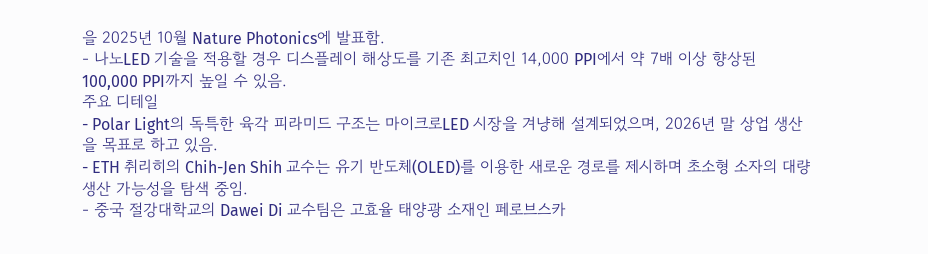을 2025년 10월 Nature Photonics에 발표함.
- 나노LED 기술을 적용할 경우 디스플레이 해상도를 기존 최고치인 14,000 PPI에서 약 7배 이상 향상된 100,000 PPI까지 높일 수 있음.
주요 디테일
- Polar Light의 독특한 육각 피라미드 구조는 마이크로LED 시장을 겨냥해 설계되었으며, 2026년 말 상업 생산을 목표로 하고 있음.
- ETH 취리히의 Chih-Jen Shih 교수는 유기 반도체(OLED)를 이용한 새로운 경로를 제시하며 초소형 소자의 대량 생산 가능성을 탐색 중임.
- 중국 절강대학교의 Dawei Di 교수팀은 고효율 태양광 소재인 페로브스카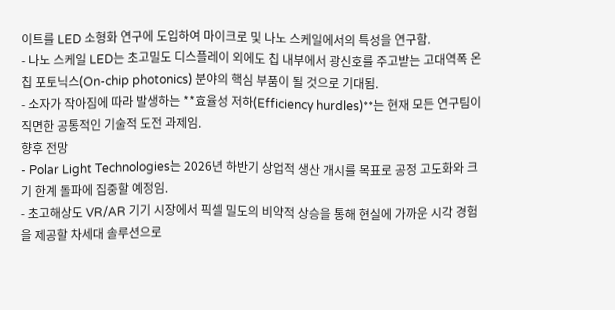이트를 LED 소형화 연구에 도입하여 마이크로 및 나노 스케일에서의 특성을 연구함.
- 나노 스케일 LED는 초고밀도 디스플레이 외에도 칩 내부에서 광신호를 주고받는 고대역폭 온칩 포토닉스(On-chip photonics) 분야의 핵심 부품이 될 것으로 기대됨.
- 소자가 작아짐에 따라 발생하는 **효율성 저하(Efficiency hurdles)**는 현재 모든 연구팀이 직면한 공통적인 기술적 도전 과제임.
향후 전망
- Polar Light Technologies는 2026년 하반기 상업적 생산 개시를 목표로 공정 고도화와 크기 한계 돌파에 집중할 예정임.
- 초고해상도 VR/AR 기기 시장에서 픽셀 밀도의 비약적 상승을 통해 현실에 가까운 시각 경험을 제공할 차세대 솔루션으로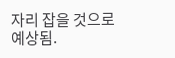자리 잡을 것으로 예상됨.